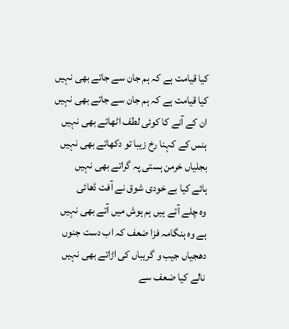کیا قیامت ہے کہ ہم جان سے جاتے بھی نہیں
کیا قیامت ہے کہ ہم جان سے جاتے بھی نہیں
ان کے آنے کا کوئی لطف اٹھاتے بھی نہیں
ہنس کے کہنا رخ زیبا تو دکھاتے بھی نہیں
بجلیاں خرمن ہستی پہ گراتے بھی نہیں
ہائے کیا بے خودی شوق نے آفت ڈھائی
وہ چلے آتے ہیں ہم ہوش میں آتے بھی نہیں
ہے وہ ہنگامہ فزا ضعف کہ اب دست جنوں
دھجیاں جیب و گریباں کی اڑاتے بھی نہیں
نالے کیا ضعف سے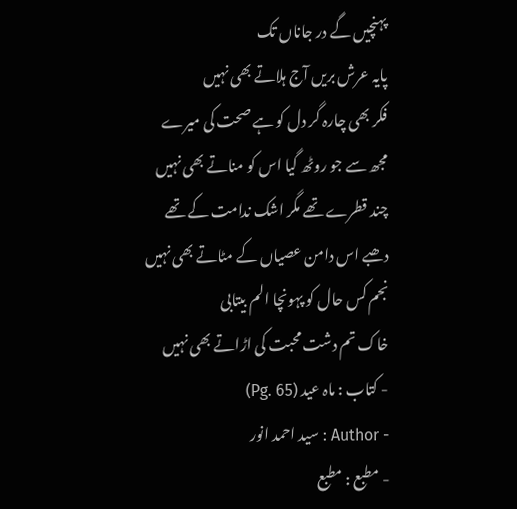پہنچیں گے در جاناں تک
پایہ عرش بریں آج ہلاتے بھی نہیں
فکر بھی چارہ گر دل کو ہے صحت کی میرے
مجھ سے جو روٹھ گیا اس کو مناتے بھی نہیں
چند قطرے تھے مگر اشک ندامت کے تھے
دھبے اس دامن عصیاں کے مٹاتے بھی نہیں
نجم کس حال کو پہونچا الم بیتابی
خاک تم دشت محبت کی اڑاتے بھی نہیں
- کتاب : ماہ عید (Pg. 65)
- Author : سید احمد انور
- مطبع : مطبع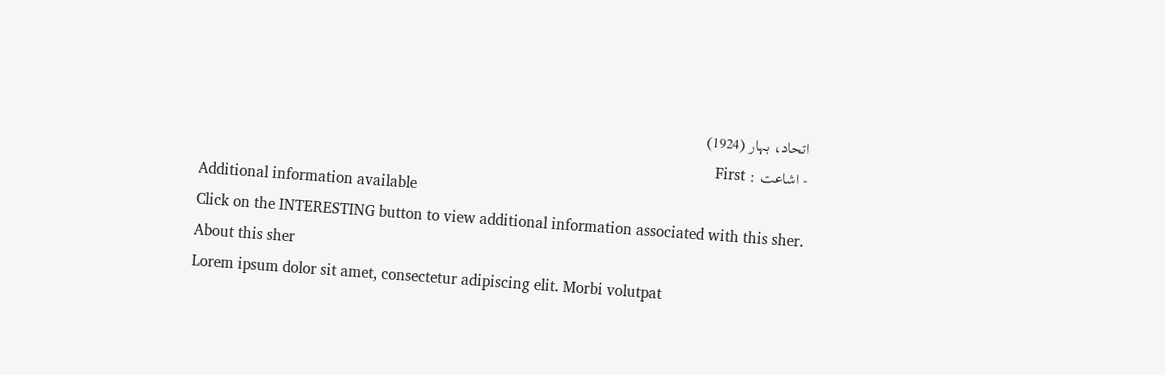اتحاد، بہار (1924)
- اشاعت : First
Additional information available
Click on the INTERESTING button to view additional information associated with this sher.
About this sher
Lorem ipsum dolor sit amet, consectetur adipiscing elit. Morbi volutpat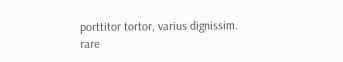porttitor tortor, varius dignissim.
rare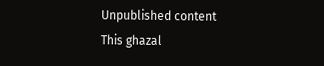Unpublished content
This ghazal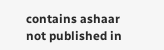contains ashaar not published in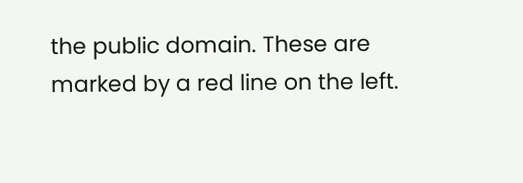the public domain. These are marked by a red line on the left.